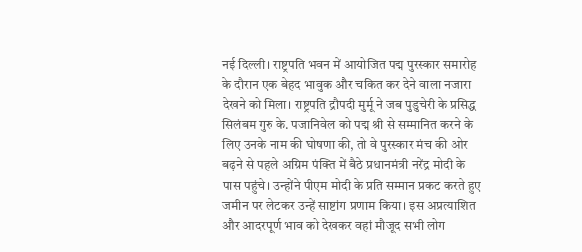नई दिल्ली। राष्ट्रपति भवन में आयोजित पद्म पुरस्कार समारोह के दौरान एक बेहद भावुक और चकित कर देने वाला नजारा देखने को मिला। राष्ट्रपति द्रौपदी मुर्मू ने जब पुडुचेरी के प्रसिद्ध सिलंबम गुरु के. पजानिवेल को पद्म श्री से सम्मानित करने के लिए उनके नाम की घोषणा की, तो वे पुरस्कार मंच की ओर बढ़ने से पहले अग्रिम पंक्ति में बैठे प्रधानमंत्री नरेंद्र मोदी के पास पहुंचे। उन्होंने पीएम मोदी के प्रति सम्मान प्रकट करते हुए जमीन पर लेटकर उन्हें साष्टांग प्रणाम किया। इस अप्रत्याशित और आदरपूर्ण भाव को देखकर वहां मौजूद सभी लोग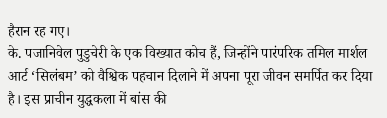हैरान रह गए।
के. पजानिवेल पुडुचेरी के एक विख्यात कोच हैं, जिन्होंने पारंपरिक तमिल मार्शल आर्ट ‘सिलंबम’ को वैश्विक पहचान दिलाने में अपना पूरा जीवन समर्पित कर दिया है। इस प्राचीन युद्धकला में बांस की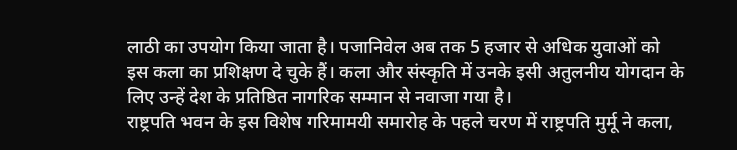लाठी का उपयोग किया जाता है। पजानिवेल अब तक 5 हजार से अधिक युवाओं को इस कला का प्रशिक्षण दे चुके हैं। कला और संस्कृति में उनके इसी अतुलनीय योगदान के लिए उन्हें देश के प्रतिष्ठित नागरिक सम्मान से नवाजा गया है।
राष्ट्रपति भवन के इस विशेष गरिमामयी समारोह के पहले चरण में राष्ट्रपति मुर्मू ने कला,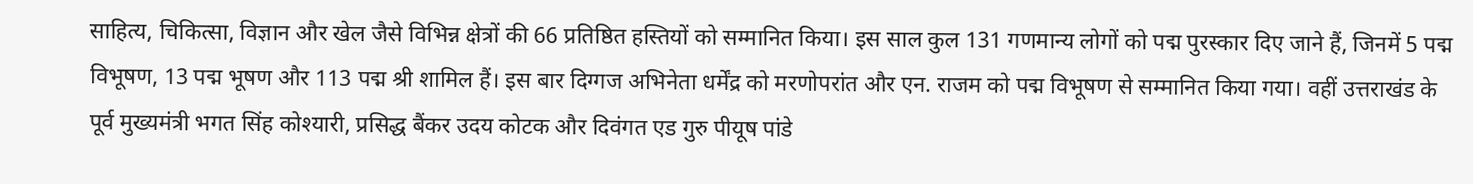साहित्य, चिकित्सा, विज्ञान और खेल जैसे विभिन्न क्षेत्रों की 66 प्रतिष्ठित हस्तियों को सम्मानित किया। इस साल कुल 131 गणमान्य लोगों को पद्म पुरस्कार दिए जाने हैं, जिनमें 5 पद्म विभूषण, 13 पद्म भूषण और 113 पद्म श्री शामिल हैं। इस बार दिग्गज अभिनेता धर्मेंद्र को मरणोपरांत और एन. राजम को पद्म विभूषण से सम्मानित किया गया। वहीं उत्तराखंड के पूर्व मुख्यमंत्री भगत सिंह कोश्यारी, प्रसिद्ध बैंकर उदय कोटक और दिवंगत एड गुरु पीयूष पांडे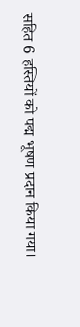सहित 6 हस्तियों को पद्म भूषण प्रदान किया गया।